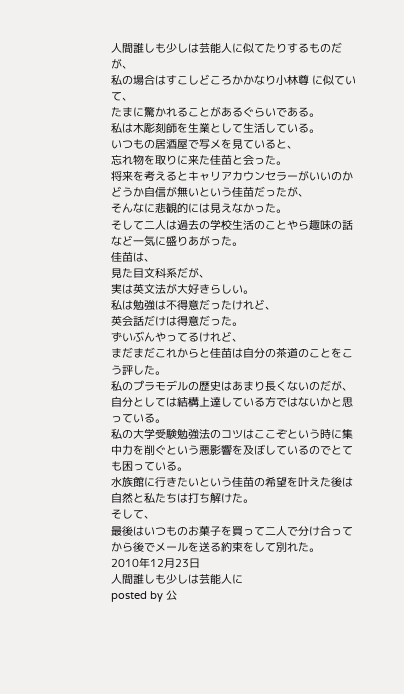人間誰しも少しは芸能人に似てたりするものだが、
私の場合はすこしどころかかなり小林尊 に似ていて、
たまに驚かれることがあるぐらいである。
私は木彫刻師を生業として生活している。
いつもの居酒屋で写メを見ていると、
忘れ物を取りに来た佳苗と会った。
将来を考えるとキャリアカウンセラーがいいのかどうか自信が無いという佳苗だったが、
そんなに悲観的には見えなかった。
そして二人は過去の学校生活のことやら趣味の話など一気に盛りあがった。
佳苗は、
見た目文科系だが、
実は英文法が大好きらしい。
私は勉強は不得意だったけれど、
英会話だけは得意だった。
ずいぶんやってるけれど、
まだまだこれからと佳苗は自分の茶道のことをこう評した。
私のプラモデルの歴史はあまり長くないのだが、
自分としては結構上達している方ではないかと思っている。
私の大学受験勉強法のコツはここぞという時に集中力を削ぐという悪影響を及ぼしているのでとても困っている。
水族館に行きたいという佳苗の希望を叶えた後は自然と私たちは打ち解けた。
そして、
最後はいつものお菓子を買って二人で分け合ってから後でメールを送る約束をして別れた。
2010年12月23日
人間誰しも少しは芸能人に
posted by 公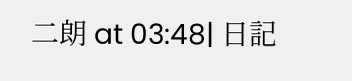二朗 at 03:48| 日記